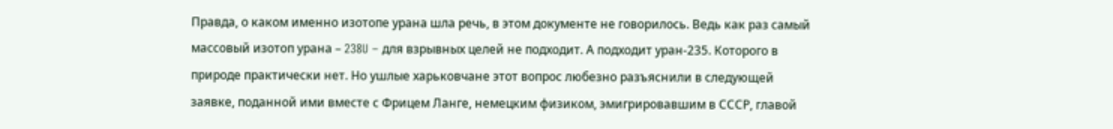Правда, о каком именно изотопе урана шла речь, в этом документе не говорилось. Ведь как раз самый массовый изотоп урана – 238U – для взрывных целей не подходит. А подходит уран-235. Которого в природе практически нет. Но ушлые харьковчане этот вопрос любезно разъяснили в следующей заявке, поданной ими вместе с Фрицем Ланге, немецким физиком, эмигрировавшим в СССР, главой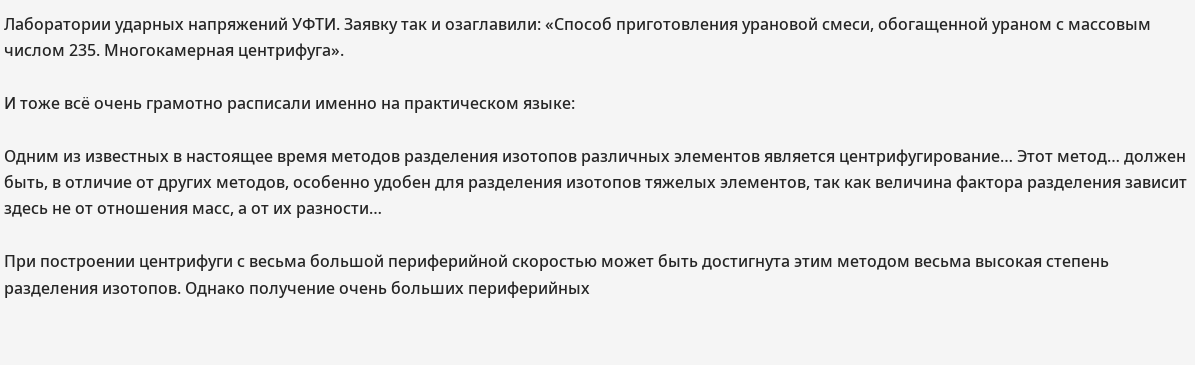Лаборатории ударных напряжений УФТИ. Заявку так и озаглавили: «Способ приготовления урановой смеси, обогащенной ураном с массовым числом 235. Многокамерная центрифуга».

И тоже всё очень грамотно расписали именно на практическом языке:

Одним из известных в настоящее время методов разделения изотопов различных элементов является центрифугирование… Этот метод… должен быть, в отличие от других методов, особенно удобен для разделения изотопов тяжелых элементов, так как величина фактора разделения зависит здесь не от отношения масс, а от их разности…

При построении центрифуги с весьма большой периферийной скоростью может быть достигнута этим методом весьма высокая степень разделения изотопов. Однако получение очень больших периферийных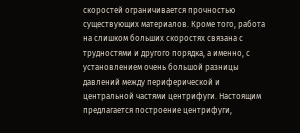скоростей ограничивается прочностью существующих материалов. Кроме того, работа на слишком больших скоростях связана с трудностями и другого порядка, а именно, с установлением очень большой разницы давлений между периферической и центральной частями центрифуги. Настоящим предлагается построение центрифуги,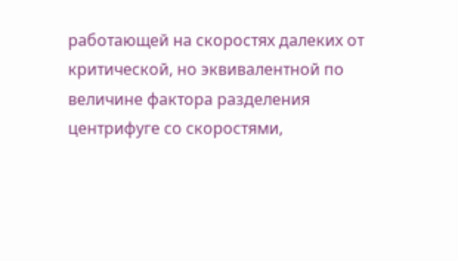работающей на скоростях далеких от критической, но эквивалентной по величине фактора разделения центрифуге со скоростями,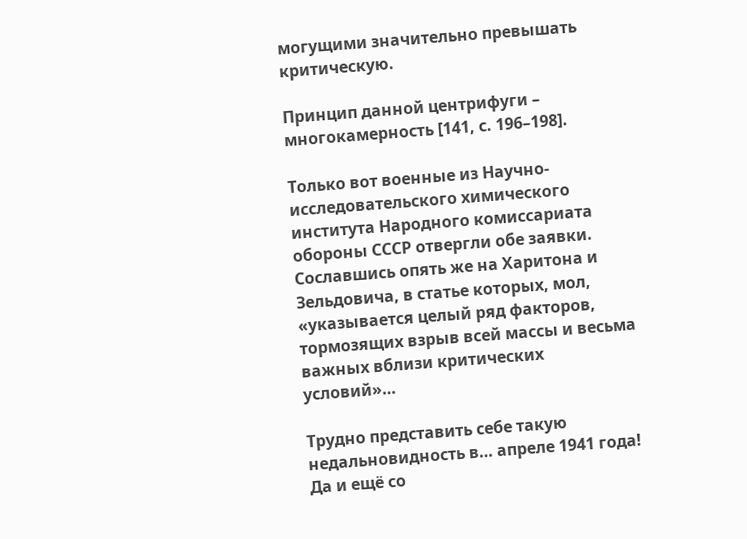могущими значительно превышать критическую.

Принцип данной центрифуги – многокамерность [141, с. 196–198].

Только вот военные из Научно-исследовательского химического института Народного комиссариата обороны СССР отвергли обе заявки. Сославшись опять же на Харитона и Зельдовича, в статье которых, мол, «указывается целый ряд факторов, тормозящих взрыв всей массы и весьма важных вблизи критических условий»…

Трудно представить себе такую недальновидность в… апреле 1941 года! Да и ещё со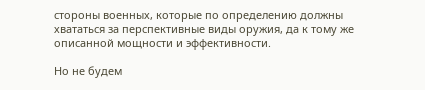стороны военных, которые по определению должны хвататься за перспективные виды оружия, да к тому же описанной мощности и эффективности.

Но не будем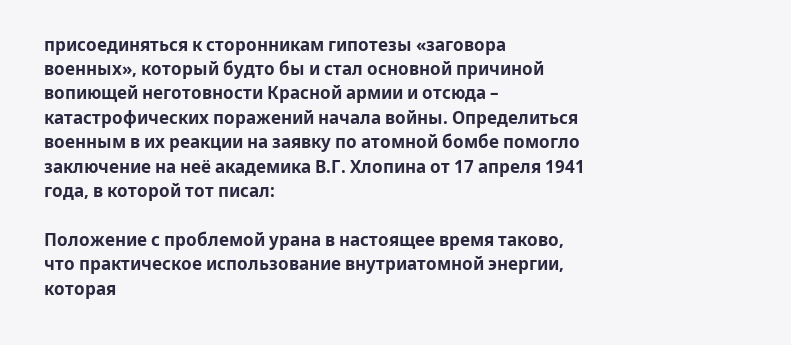присоединяться к сторонникам гипотезы «заговора военных», который будто бы и стал основной причиной вопиющей неготовности Красной армии и отсюда – катастрофических поражений начала войны. Определиться военным в их реакции на заявку по атомной бомбе помогло заключение на неё академика В.Г. Хлопина от 17 апреля 1941 года, в которой тот писал:

Положение с проблемой урана в настоящее время таково, что практическое использование внутриатомной энергии, которая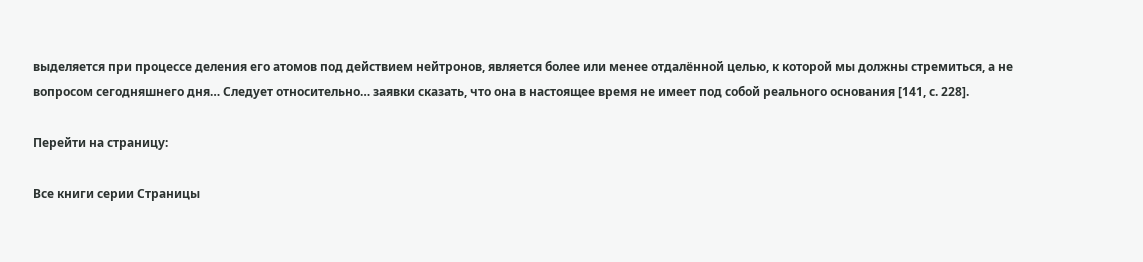выделяется при процессе деления его атомов под действием нейтронов, является более или менее отдалённой целью, к которой мы должны стремиться, а не вопросом сегодняшнего дня… Следует относительно… заявки сказать, что она в настоящее время не имеет под собой реального основания [141, с. 228].

Перейти на страницу:

Все книги серии Страницы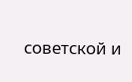советской и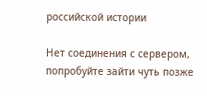российской истории

Нет соединения с сервером, попробуйте зайти чуть позже